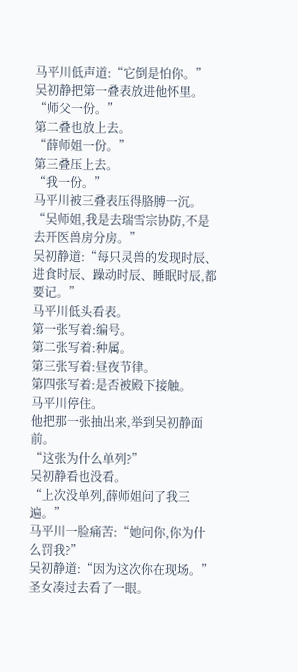马平川低声道:“它倒是怕你。”
吴初静把第一叠表放进他怀里。
“师父一份。”
第二叠也放上去。
“薛师姐一份。”
第三叠压上去。
“我一份。”
马平川被三叠表压得胳膊一沉。
“吴师姐,我是去瑞雪宗协防,不是去开医兽房分房。”
吴初静道:“每只灵兽的发现时辰、进食时辰、躁动时辰、睡眠时辰,都要记。”
马平川低头看表。
第一张写着:编号。
第二张写着:种属。
第三张写着:昼夜节律。
第四张写着:是否被殿下接触。
马平川停住。
他把那一张抽出来,举到吴初静面前。
“这张为什么单列?”
吴初静看也没看。
“上次没单列,薛师姐问了我三遍。”
马平川一脸痛苦:“她问你,你为什么罚我?”
吴初静道:“因为这次你在现场。”
圣女凑过去看了一眼。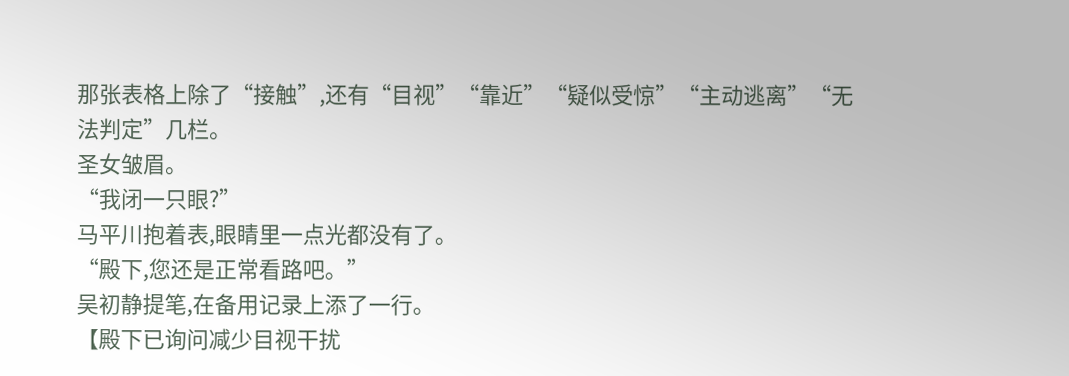那张表格上除了“接触”,还有“目视”“靠近”“疑似受惊”“主动逃离”“无法判定”几栏。
圣女皱眉。
“我闭一只眼?”
马平川抱着表,眼睛里一点光都没有了。
“殿下,您还是正常看路吧。”
吴初静提笔,在备用记录上添了一行。
【殿下已询问减少目视干扰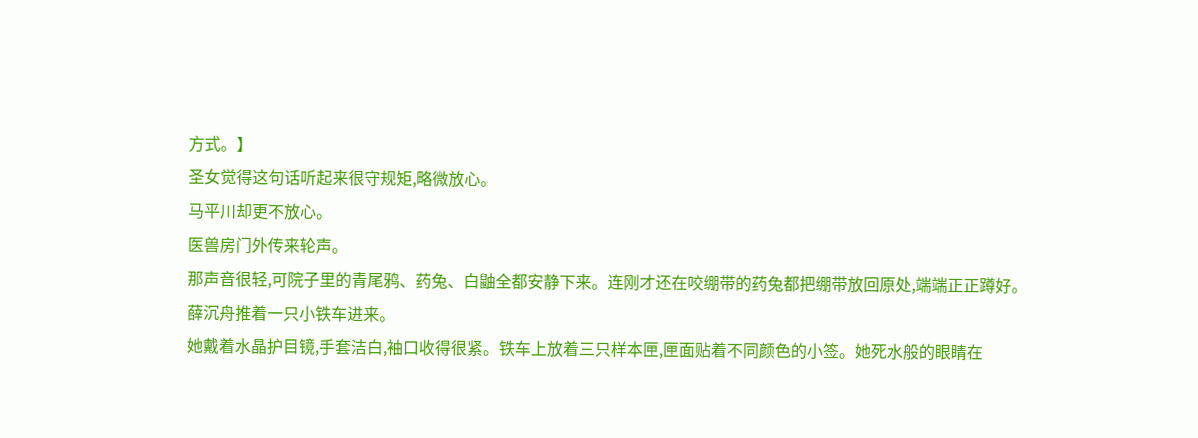方式。】
圣女觉得这句话听起来很守规矩,略微放心。
马平川却更不放心。
医兽房门外传来轮声。
那声音很轻,可院子里的青尾鸦、药兔、白鼬全都安静下来。连刚才还在咬绷带的药兔都把绷带放回原处,端端正正蹲好。
薛沉舟推着一只小铁车进来。
她戴着水晶护目镜,手套洁白,袖口收得很紧。铁车上放着三只样本匣,匣面贴着不同颜色的小签。她死水般的眼睛在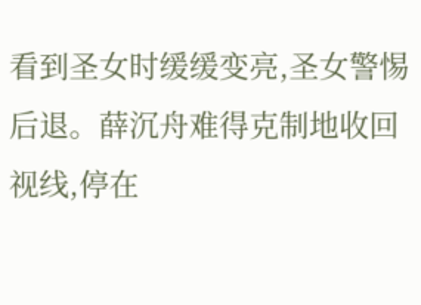看到圣女时缓缓变亮,圣女警惕后退。薛沉舟难得克制地收回视线,停在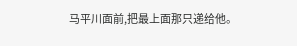马平川面前,把最上面那只递给他。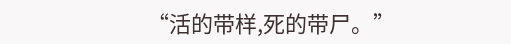“活的带样,死的带尸。”